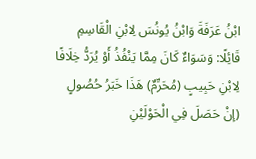ابْنُ عَرَفَةَ وَابْنُ يُونُسَ لِابْنِ الْقَاسِمِ قَائِلًا: وَسَوَاءٌ كَانَ مِمَّا يَنْفُذُ أَوْ يُرَدُّ خِلَافًا لِابْنِ حَبِيبٍ (مُحَرِّمٌ) هَذَا خَبَرُ حُصُولٍ (إنْ حَصَلَ فِي الْحَوْلَيْنِ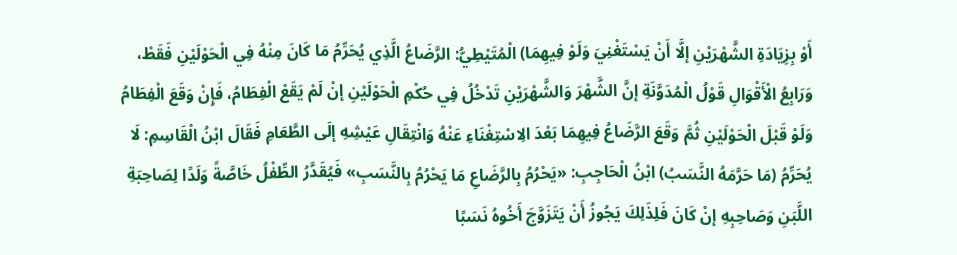أَوْ بِزِيَادَةِ الشَّهْرَيْنِ إلَّا أَنْ يَسْتَغْنِيَ وَلَوْ فِيهِمَا) الْمُتَيْطِيُّ: الرَّضَاعُ الَّذِي يُحَرِّمُ مَا كَانَ مِنْهُ فِي الْحَوْلَيْنِ فَقَطْ، وَرَابِعُ الْأَقْوَالِ قَوْلُ الْمُدَوَّنَةِ إنَّ الشَّهْرَ وَالشَّهْرَيْنِ تَدْخُلُ فِي حُكْمِ الْحَوْلَيْنِ إنْ لَمْ يَقَعْ الْفِطَامُ، فَإِنْ وَقَعَ الْفِطَامُ وَلَوْ قَبْلَ الْحَوْلَيْنِ ثُمَّ وَقَعَ الرَّضَاعُ فِيهِمَا بَعْدَ الِاسْتِغْنَاءِ عَنْهُ وَانْتِقَالِ عَيْشِهِ إلَى الطَّعَامِ فَقَالَ ابْنُ الْقَاسِمِ: لَا يُحَرِّمُ (مَا حَرَّمَهُ النَّسَبُ) ابْنُ الْحَاجِبِ: «يَحْرُمُ بِالرَّضَاعِ مَا يَحْرُمُ بِالنَّسَبِ» فَيُقَدَّرُ الطِّفْلُ خَاصَّةً وَلَدًا لِصَاحِبَةِ اللَّبَنِ وَصَاحِبِهِ إنْ كَانَ فَلِذَلِكَ يَجُوزُ أَنْ يَتَزَوَّجَ أَخُوهُ نَسَبًا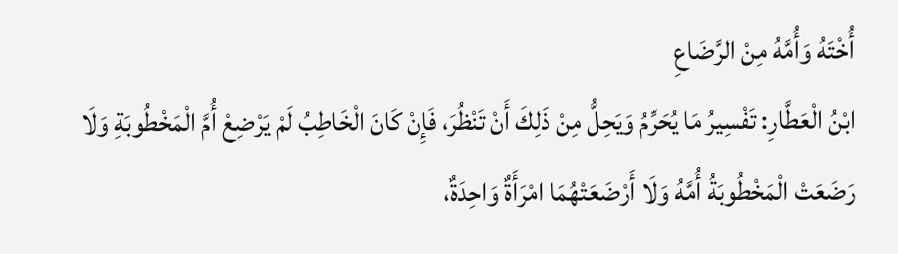أُخْتَهُ وَأُمَّهُ مِنْ الرَّضَاعِ
ابْنُ الْعَطَّارِ: تَفْسِيرُ مَا يُحَرِّمُ وَيَحِلُّ مِنْ ذَلِكَ أَنْ تَنْظُرَ، فَإِنْ كَانَ الْخَاطِبُ لَمْ يَرْضِعْ أُمَّ الْمَخْطُوبَةِ وَلَا رَضَعَتْ الْمَخْطُوبَةُ أُمَّهُ وَلَا أَرْضَعَتْهُمَا امْرَأَةٌ وَاحِدَةٌ،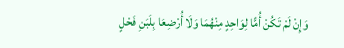وَإِنْ لَمْ تَكُنْ أُمًّا لِوَاحِدٍ مِنْهُمَا وَلَا أُرْضِعَا بِلَبَنِ فَحْلٍ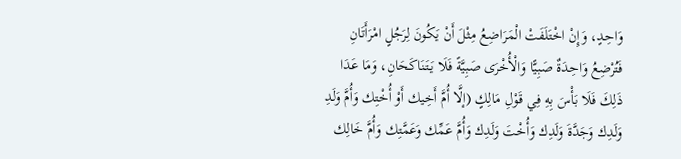وَاحِدٍ، وَإِنْ اخْتَلَفَتْ الْمَرَاضِعُ مِثْلَ أَنْ يَكُونَ لِرَجُلٍ امْرَأَتَانِ فَتُرْضِعُ وَاحِدَةٌ صَبِيًّا وَالْأُخْرَى صَبِيَّةً فَلَا يَتَنَاكَحَانِ، وَمَا عَدَا ذَلِكَ فَلَا بَأْسَ بِهِ فِي قَوْلِ مَالِكٍ (إلَّا أُمَّ أَخِيك أَوْ أُخْتِك وَأُمَّ وَلَدِ وَلَدِك وَجَدَّةَ وَلَدِك وَأُخْتَ وَلَدِك وَأُمَّ عَمِّك وَعَمَّتِك وَأُمَّ خَالِك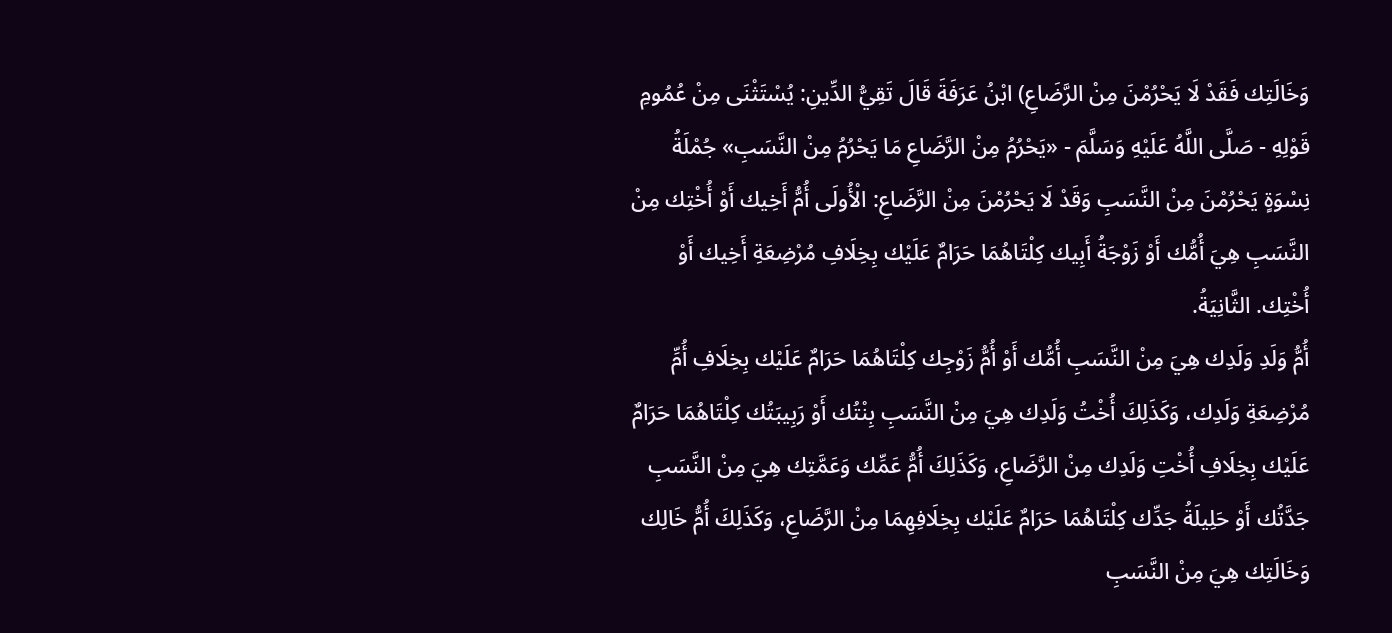وَخَالَتِك فَقَدْ لَا يَحْرُمْنَ مِنْ الرَّضَاعِ) ابْنُ عَرَفَةَ قَالَ تَقِيُّ الدِّينِ: يُسْتَثْنَى مِنْ عُمُومِ قَوْلِهِ - صَلَّى اللَّهُ عَلَيْهِ وَسَلَّمَ - «يَحْرُمُ مِنْ الرَّضَاعِ مَا يَحْرُمُ مِنْ النَّسَبِ» جُمْلَةُ نِسْوَةٍ يَحْرُمْنَ مِنْ النَّسَبِ وَقَدْ لَا يَحْرُمْنَ مِنْ الرَّضَاعِ: الْأُولَى أُمُّ أَخِيك أَوْ أُخْتِك مِنْ النَّسَبِ هِيَ أُمُّك أَوْ زَوْجَةُ أَبِيك كِلْتَاهُمَا حَرَامٌ عَلَيْك بِخِلَافِ مُرْضِعَةِ أَخِيك أَوْ أُخْتِك. الثَّانِيَةُ.
أُمُّ وَلَدِ وَلَدِك هِيَ مِنْ النَّسَبِ أُمُّك أَوْ أُمُّ زَوْجِك كِلْتَاهُمَا حَرَامٌ عَلَيْك بِخِلَافِ أُمِّ مُرْضِعَةِ وَلَدِك، وَكَذَلِكَ أُخْتُ وَلَدِك هِيَ مِنْ النَّسَبِ بِنْتُك أَوْ رَبِيبَتُك كِلْتَاهُمَا حَرَامٌ عَلَيْك بِخِلَافِ أُخْتِ وَلَدِك مِنْ الرَّضَاعِ، وَكَذَلِكَ أُمُّ عَمِّك وَعَمَّتِك هِيَ مِنْ النَّسَبِ جَدَّتُك أَوْ حَلِيلَةُ جَدِّك كِلْتَاهُمَا حَرَامٌ عَلَيْك بِخِلَافِهِمَا مِنْ الرَّضَاعِ، وَكَذَلِكَ أُمُّ خَالِك وَخَالَتِك هِيَ مِنْ النَّسَبِ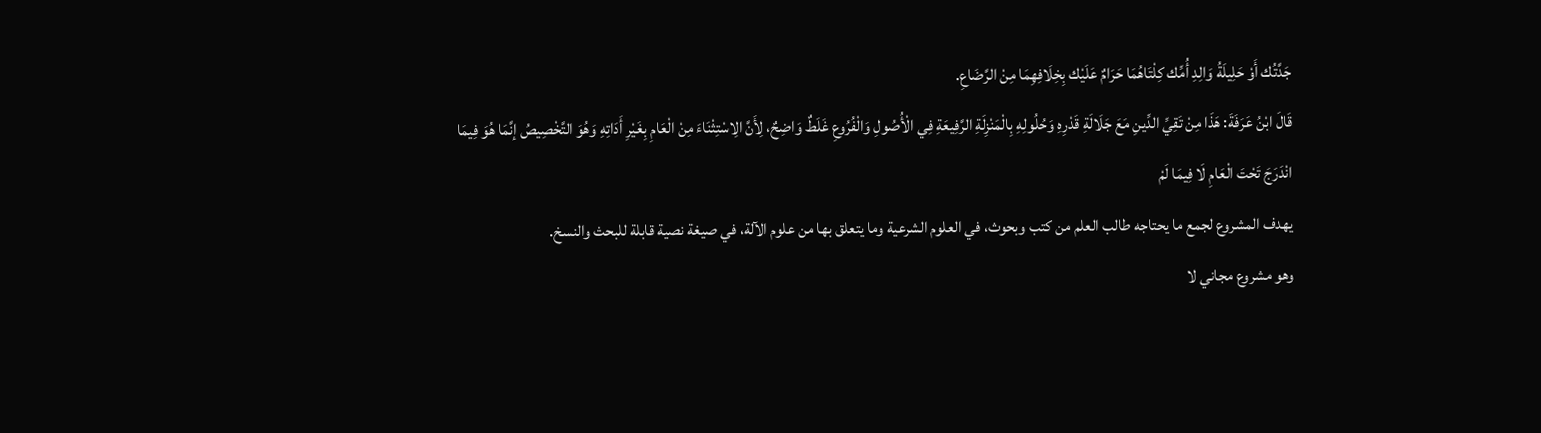جَدَّتُك أَوْ حَلِيلَةُ وَالِدِ أُمِّك كِلْتَاهُمَا حَرَامٌ عَلَيْك بِخِلَافِهِمَا مِنْ الرَّضَاعِ.
قَالَ ابْنُ عَرَفَةَ: هَذَا مِنْ تَقِيِّ الدِّينِ مَعَ جَلَالَةِ قَدْرِهِ وَحُلُولِهِ بِالْمَنْزِلَةِ الرَّفِيعَةِ فِي الْأُصُولِ وَالْفُرُوعِ غَلَطٌ وَاضِحٌ، لِأَنَّ الِاسْتِثْنَاءَ مِنْ الْعَامِ بِغَيْرِ أَدَاتِهِ وَهُوَ التَّخْصِيصُ إنَّمَا هُوَ فِيمَا انْدَرَجَ تَحْتَ الْعَامِ لَا فِيمَا لَمْ
يهدف المشروع لجمع ما يحتاجه طالب العلم من كتب وبحوث، في العلوم الشرعية وما يتعلق بها من علوم الآلة، في صيغة نصية قابلة للبحث والنسخ.
وهو مشروع مجاني لا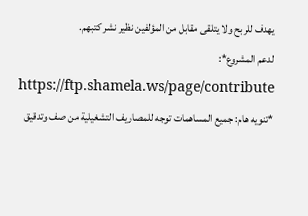يهدف للربح ولا يتلقى مقابل من المؤلفين نظير نشر كتبهم.
لدعم المشروع*: https://ftp.shamela.ws/page/contribute
*تنويه هام: جميع المساهمات توجه للمصاريف التشغيلية من صف وتدقيق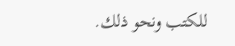للكتب ونحو ذلك.